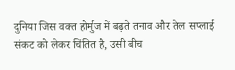दुनिया जिस वक्त होर्मुज में बढ़ते तनाव और तेल सप्लाई संकट को लेकर चिंतित है, उसी बीच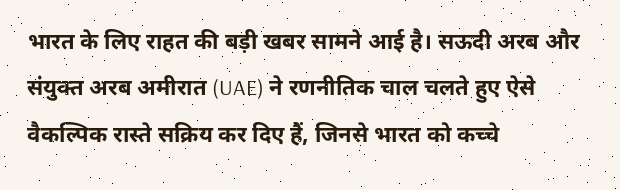भारत के लिए राहत की बड़ी खबर सामने आई है। सऊदी अरब और संयुक्त अरब अमीरात (UAE) ने रणनीतिक चाल चलते हुए ऐसे वैकल्पिक रास्ते सक्रिय कर दिए हैं, जिनसे भारत को कच्चे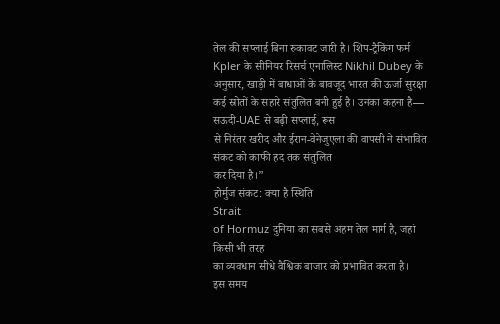तेल की सप्लाई बिना रुकावट जारी है। शिप-ट्रैकिंग फर्म Kpler के सीनियर रिसर्च एनालिस्ट Nikhil Dubey के अनुसार, खाड़ी में बाधाओं के बावजूद भारत की ऊर्जा सुरक्षा कई स्रोतों के सहारे संतुलित बनी हुई है। उनका कहना है—
सऊदी-UAE से बढ़ी सप्लाई, रूस
से निरंतर खरीद और ईरान-वेनेजुएला की वापसी ने संभावित संकट को काफी हद तक संतुलित
कर दिया है।”
होर्मुज संकट: क्या है स्थिति
Strait
of Hormuz दुनिया का सबसे अहम तेल मार्ग है, जहां किसी भी तरह
का व्यवधान सीधे वैश्विक बाजार को प्रभावित करता है।
इस समय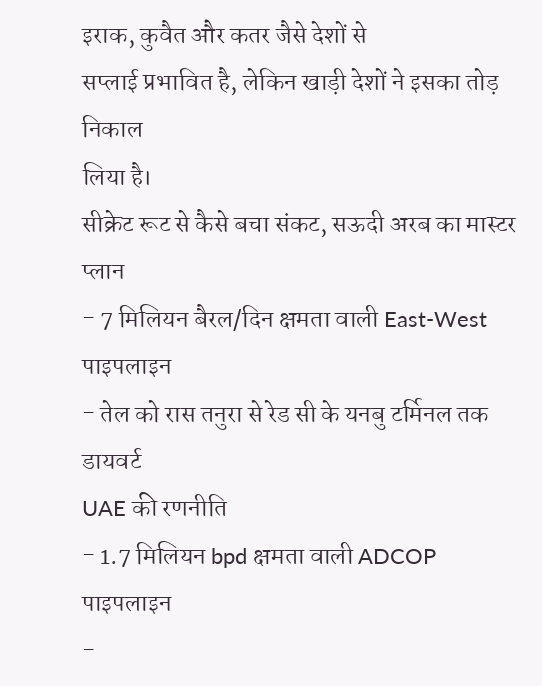इराक, कुवैत और कतर जैसे देशों से
सप्लाई प्रभावित है, लेकिन खाड़ी देशों ने इसका तोड़ निकाल
लिया है।
सीक्रेट रूट से कैसे बचा संकट, सऊदी अरब का मास्टर प्लान
- 7 मिलियन बैरल/दिन क्षमता वाली East-West पाइपलाइन
- तेल को रास तनुरा से रेड सी के यनबु टर्मिनल तक
डायवर्ट
UAE की रणनीति
- 1.7 मिलियन bpd क्षमता वाली ADCOP
पाइपलाइन
-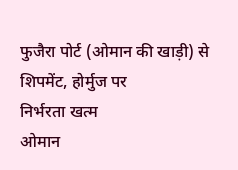फुजैरा पोर्ट (ओमान की खाड़ी) से शिपमेंट, होर्मुज पर
निर्भरता खत्म
ओमान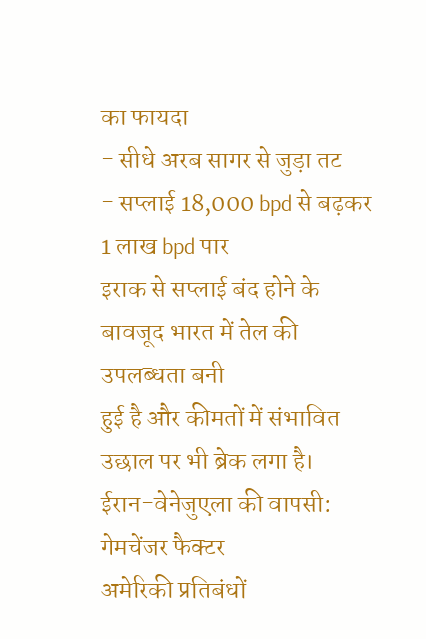का फायदा
- सीधे अरब सागर से जुड़ा तट
- सप्लाई 18,000 bpd से बढ़कर 1 लाख bpd पार
इराक से सप्लाई बंद होने के बावजूद भारत में तेल की उपलब्धता बनी
हुई है और कीमतों में संभावित उछाल पर भी ब्रेक लगा है।
ईरान-वेनेजुएला की वापसी: गेमचेंजर फैक्टर
अमेरिकी प्रतिबंधों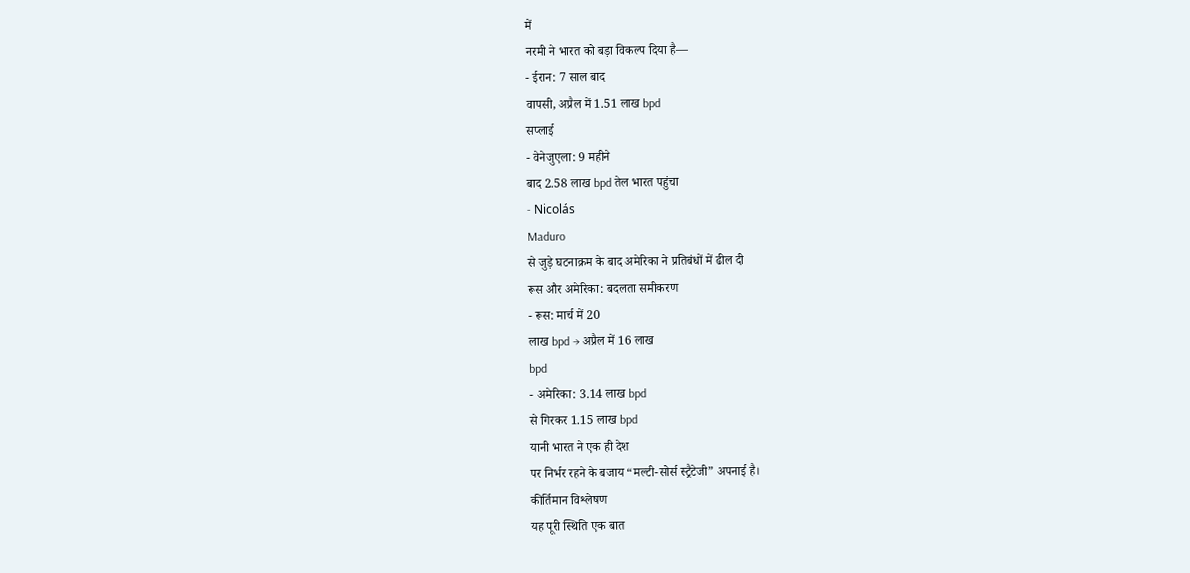में
नरमी ने भारत को बड़ा विकल्प दिया है—
- ईरान: 7 साल बाद
वापसी, अप्रैल में 1.51 लाख bpd
सप्लाई
- वेनेजुएला: 9 महीने
बाद 2.58 लाख bpd तेल भारत पहुंचा
- Nicolás
Maduro
से जुड़े घटनाक्रम के बाद अमेरिका ने प्रतिबंधों में ढील दी
रूस और अमेरिका: बदलता समीकरण
- रूस: मार्च में 20
लाख bpd → अप्रैल में 16 लाख
bpd
- अमेरिका: 3.14 लाख bpd
से गिरकर 1.15 लाख bpd
यानी भारत ने एक ही देश
पर निर्भर रहने के बजाय “मल्टी-सोर्स स्ट्रैटेजी” अपनाई है।
कीर्तिमान विश्लेषण
यह पूरी स्थिति एक बात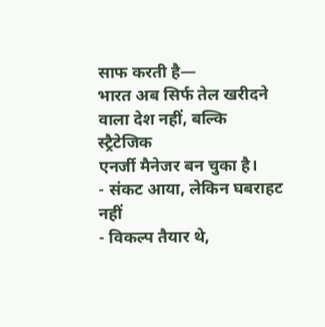साफ करती है—
भारत अब सिर्फ तेल खरीदने वाला देश नहीं, बल्कि
स्ट्रैटेजिक
एनर्जी मैनेजर बन चुका है।
- संकट आया, लेकिन घबराहट नहीं
- विकल्प तैयार थे,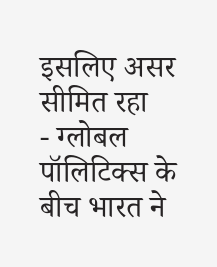इसलिए असर सीमित रहा
- ग्लोबल पॉलिटिक्स के बीच भारत ने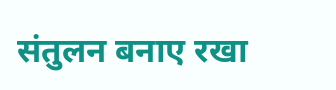संतुलन बनाए रखा